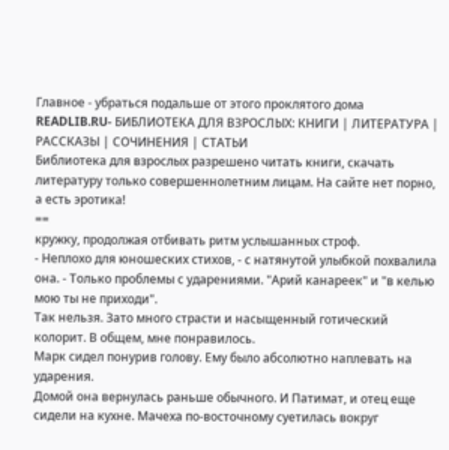Главное - убраться подальше от этого проклятого дома
READLIB.RU- БИБЛИОТЕКА ДЛЯ ВЗРОСЛЫХ: КНИГИ | ЛИТЕРАТУРА | РАССКАЗЫ | СОЧИНЕНИЯ | СТАТЬИ
Библиотека для взрослых разрешено читать книги, скачать литературу только совершеннолетним лицам. На сайте нет порно, а есть эротика!
==
кружку, продолжая отбивать ритм услышанных строф.
- Неплохо для юношеских стихов, - с натянутой улыбкой похвалила она. - Только проблемы с ударениями. "Арий канареек" и "в келью мою ты не приходи".
Так нельзя. Зато много страсти и насыщенный готический колорит. В общем, мне понравилось.
Марк сидел понурив голову. Ему было абсолютно наплевать на ударения.
Домой она вернулась раньше обычного. И Патимат, и отец еще сидели на кухне. Мачеха по-восточному суетилась вокруг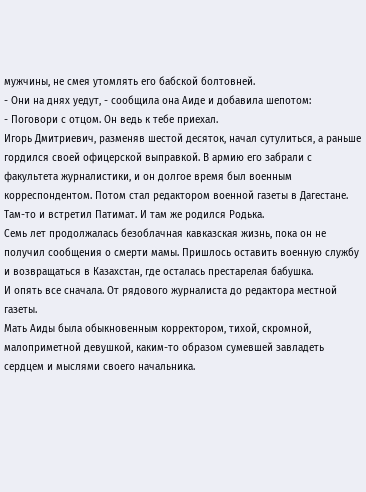мужчины, не смея утомлять его бабской болтовней.
- Они на днях уедут, - сообщила она Аиде и добавила шепотом:
- Поговори с отцом. Он ведь к тебе приехал.
Игорь Дмитриевич, разменяв шестой десяток, начал сутулиться, а раньше гордился своей офицерской выправкой. В армию его забрали с факультета журналистики, и он долгое время был военным корреспондентом. Потом стал редактором военной газеты в Дагестане. Там-то и встретил Патимат. И там же родился Родька.
Семь лет продолжалась безоблачная кавказская жизнь, пока он не получил сообщения о смерти мамы. Пришлось оставить военную службу и возвращаться в Казахстан, где осталась престарелая бабушка.
И опять все сначала. От рядового журналиста до редактора местной газеты.
Мать Аиды была обыкновенным корректором, тихой, скромной, малоприметной девушкой, каким-то образом сумевшей завладеть сердцем и мыслями своего начальника.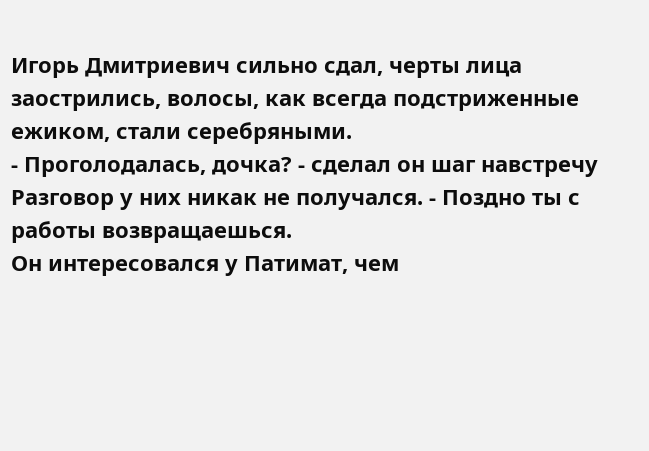Игорь Дмитриевич сильно сдал, черты лица заострились, волосы, как всегда подстриженные ежиком, стали серебряными.
- Проголодалась, дочка? - сделал он шаг навстречу Разговор у них никак не получался. - Поздно ты с работы возвращаешься.
Он интересовался у Патимат, чем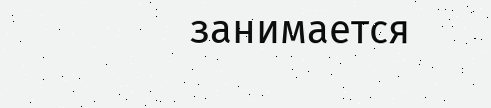занимается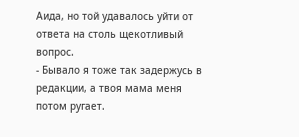Аида, но той удавалось уйти от ответа на столь щекотливый вопрос.
- Бывало я тоже так задержусь в редакции, а твоя мама меня потом ругает.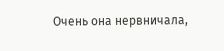Очень она нервничала,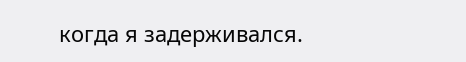когда я задерживался.